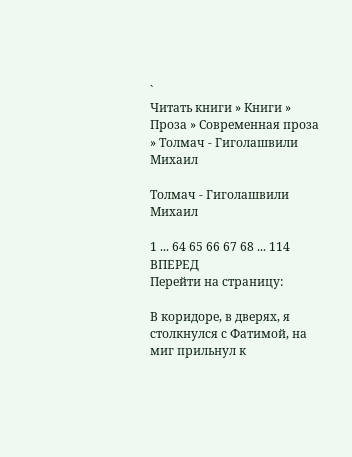`
Читать книги » Книги » Проза » Современная проза » Толмач - Гиголашвили Михаил

Толмач - Гиголашвили Михаил

1 ... 64 65 66 67 68 ... 114 ВПЕРЕД
Перейти на страницу:

В коридоре, в дверях, я столкнулся с Фатимой, на миг прильнул к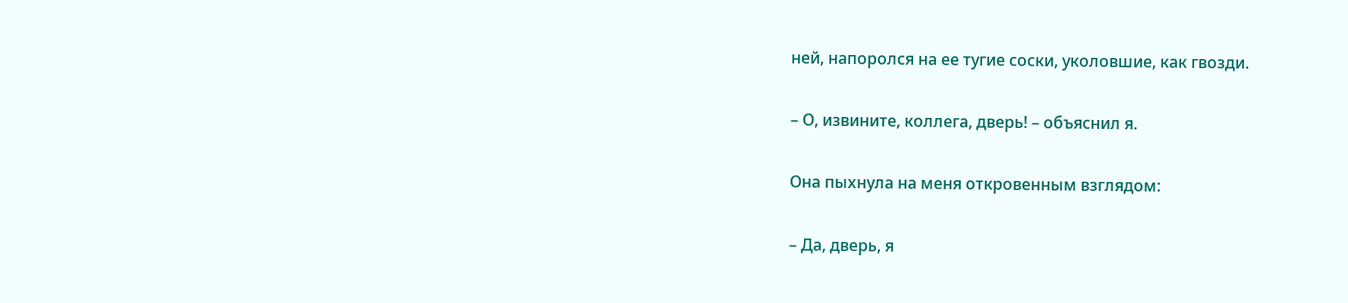ней, напоролся на ее тугие соски, уколовшие, как гвозди.

– О, извините, коллега, дверь! – объяснил я.

Она пыхнула на меня откровенным взглядом:

– Да, дверь, я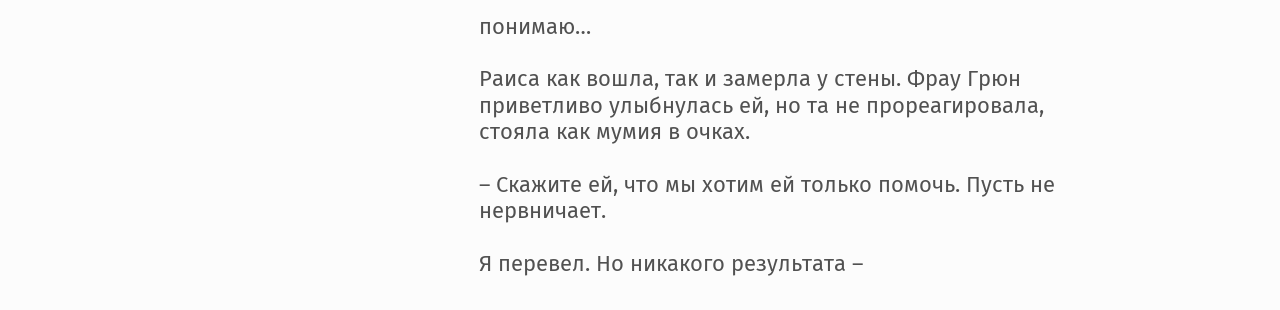понимаю…

Раиса как вошла, так и замерла у стены. Фрау Грюн приветливо улыбнулась ей, но та не прореагировала, стояла как мумия в очках.

– Скажите ей, что мы хотим ей только помочь. Пусть не нервничает.

Я перевел. Но никакого результата –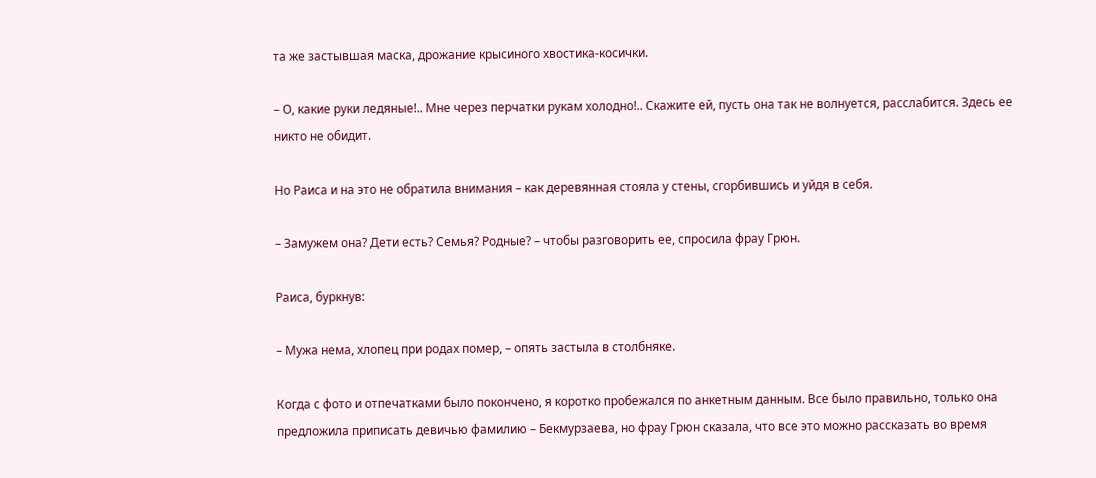та же застывшая маска, дрожание крысиного хвостика-косички.

– О, какие руки ледяные!.. Мне через перчатки рукам холодно!.. Скажите ей, пусть она так не волнуется, расслабится. Здесь ее никто не обидит.

Но Раиса и на это не обратила внимания – как деревянная стояла у стены, сгорбившись и уйдя в себя.

– Замужем она? Дети есть? Семья? Родные? – чтобы разговорить ее, спросила фрау Грюн.

Раиса, буркнув:

– Мужа нема, хлопец при родах помер, – опять застыла в столбняке.

Когда с фото и отпечатками было покончено, я коротко пробежался по анкетным данным. Все было правильно, только она предложила приписать девичью фамилию – Бекмурзаева, но фрау Грюн сказала, что все это можно рассказать во время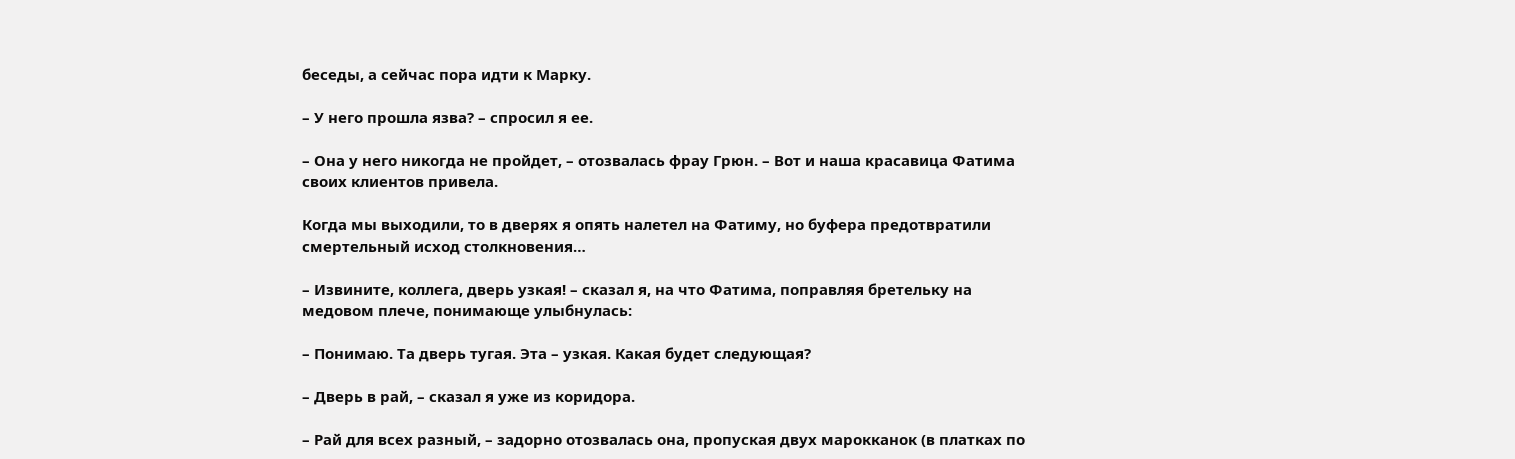беседы, а сейчас пора идти к Марку.

– У него прошла язва? – спросил я ее.

– Она у него никогда не пройдет, – отозвалась фрау Грюн. – Вот и наша красавица Фатима своих клиентов привела.

Когда мы выходили, то в дверях я опять налетел на Фатиму, но буфера предотвратили смертельный исход столкновения…

– Извините, коллега, дверь узкая! – сказал я, на что Фатима, поправляя бретельку на медовом плече, понимающе улыбнулась:

– Понимаю. Та дверь тугая. Эта – узкая. Какая будет следующая?

– Дверь в рай, – сказал я уже из коридора.

– Рай для всех разный, – задорно отозвалась она, пропуская двух марокканок (в платках по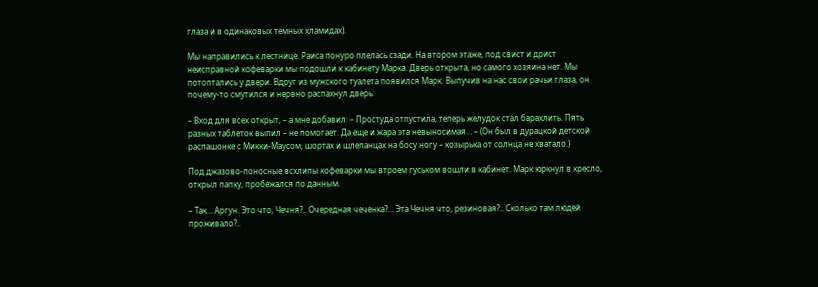глаза и в одинаковых темных хламидах).

Мы направились к лестнице. Раиса понуро плелась сзади. На втором этаже, под свист и дрист неисправной кофеварки мы подошли к кабинету Марка. Дверь открыта, но самого хозяина нет. Мы потоптались у двери. Вдруг из мужского туалета появился Марк. Выпучив на нас свои рачьи глаза, он почему-то смутился и нервно распахнул дверь:

– Вход для всех открыт, – а мне добавил: – Простуда отпустила, теперь желудок стал барахлить. Пять разных таблеток выпил – не помогает. Да еще и жара эта невыносимая… – (Он был в дурацкой детской распашонке с Микки-Маусом, шортах и шлепанцах на босу ногу – козырька от солнца не хватало.)

Под джазово-поносные всхлипы кофеварки мы втроем гуськом вошли в кабинет. Марк юркнул в кресло, открыл папку, пробежался по данным.

– Так… Аргун. Это что, Чечня?.. Очередная чеченка?… Эта Чечня что, резиновая?.. Сколько там людей проживало?..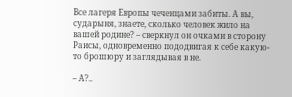Все лагеря Европы чеченцами забиты. А вы, сударыня, знаете, сколько человек жило на вашей родине? – сверкнул он очками в сторону Раисы, одновременно пододвигая к себе какую-то брошюру и заглядывая в не.

– А?..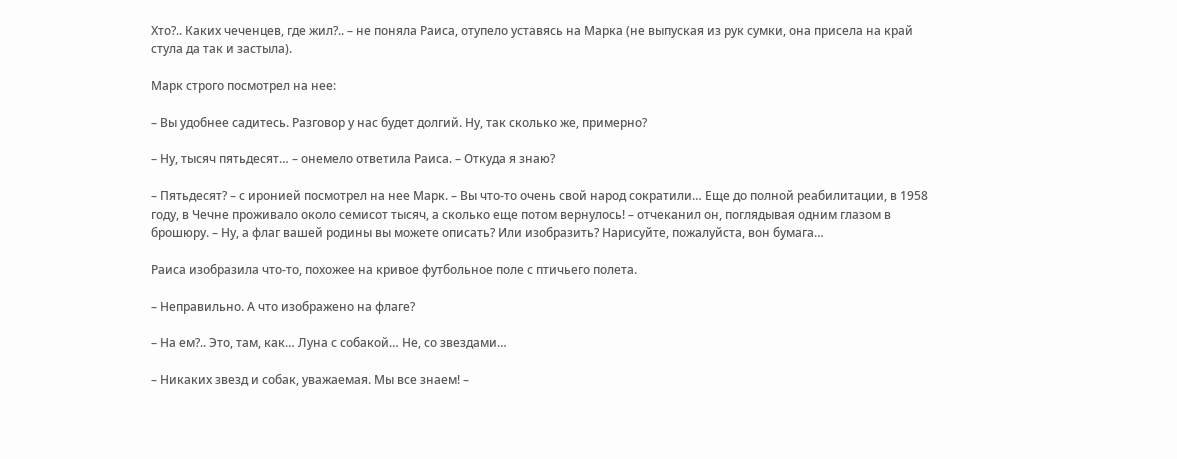Хто?.. Каких чеченцев, где жил?.. – не поняла Раиса, отупело уставясь на Марка (не выпуская из рук сумки, она присела на край стула да так и застыла).

Марк строго посмотрел на нее:

– Вы удобнее садитесь. Разговор у нас будет долгий. Ну, так сколько же, примерно?

– Ну, тысяч пятьдесят… – онемело ответила Раиса. – Откуда я знаю?

– Пятьдесят? – с иронией посмотрел на нее Марк. – Вы что-то очень свой народ сократили… Еще до полной реабилитации, в 1958 году, в Чечне проживало около семисот тысяч, а сколько еще потом вернулось! – отчеканил он, поглядывая одним глазом в брошюру. – Ну, а флаг вашей родины вы можете описать? Или изобразить? Нарисуйте, пожалуйста, вон бумага…

Раиса изобразила что-то, похожее на кривое футбольное поле с птичьего полета.

– Неправильно. А что изображено на флаге?

– На ем?.. Это, там, как… Луна с собакой… Не, со звездами…

– Никаких звезд и собак, уважаемая. Мы все знаем! –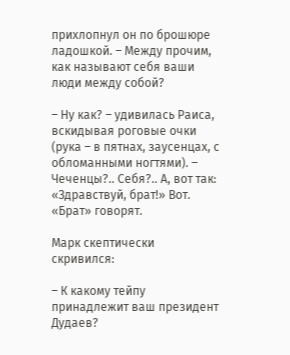прихлопнул он по брошюре ладошкой. – Между прочим, как называют себя ваши люди между собой?

– Ну как? – удивилась Раиса, вскидывая роговые очки (рука – в пятнах, заусенцах, с обломанными ногтями). – Чеченцы?.. Себя?.. А, вот так: «Здравствуй, брат!» Вот. «Брат» говорят.

Марк скептически скривился:

– К какому тейпу принадлежит ваш президент Дудаев?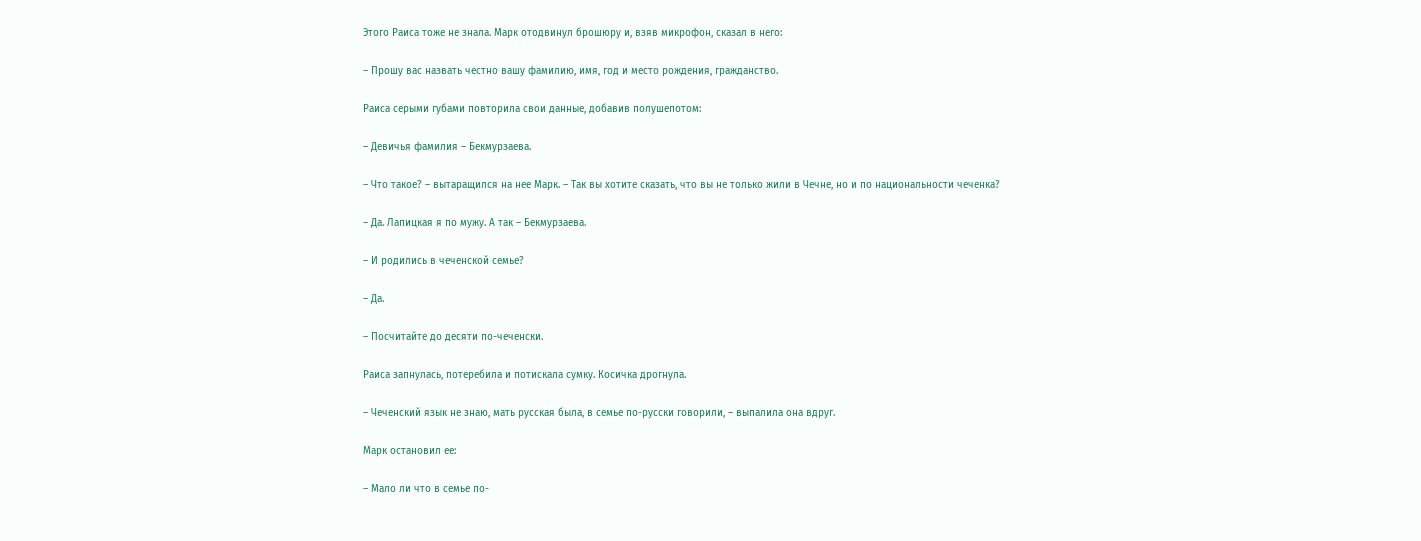Этого Раиса тоже не знала. Марк отодвинул брошюру и, взяв микрофон, сказал в него:

– Прошу вас назвать честно вашу фамилию, имя, год и место рождения, гражданство.

Раиса серыми губами повторила свои данные, добавив полушепотом:

– Девичья фамилия – Бекмурзаева.

– Что такое? – вытаращился на нее Марк. – Так вы хотите сказать, что вы не только жили в Чечне, но и по национальности чеченка?

– Да. Лапицкая я по мужу. А так – Бекмурзаева.

– И родились в чеченской семье?

– Да.

– Посчитайте до десяти по-чеченски.

Раиса запнулась, потеребила и потискала сумку. Косичка дрогнула.

– Чеченский язык не знаю, мать русская была, в семье по-русски говорили, – выпалила она вдруг.

Марк остановил ее:

– Мало ли что в семье по-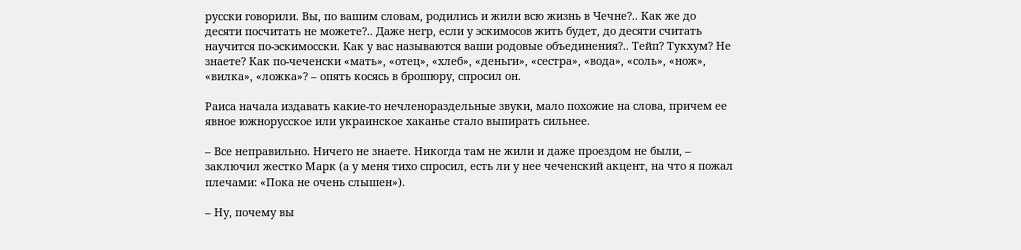русски говорили. Вы, по вашим словам, родились и жили всю жизнь в Чечне?.. Как же до десяти посчитать не можете?.. Даже негр, если у эскимосов жить будет, до десяти считать научится по-эскимосски. Как у вас называются ваши родовые объединения?.. Тейп? Тукхум? Не знаете? Как по-чеченски «мать», «отец», «хлеб», «деньги», «сестра», «вода», «соль», «нож», «вилка», «ложка»? – опять косясь в брошюру, спросил он.

Раиса начала издавать какие-то нечленораздельные звуки, мало похожие на слова, причем ее явное южнорусское или украинское хаканье стало выпирать сильнее.

– Все неправильно. Ничего не знаете. Никогда там не жили и даже проездом не были, – заключил жестко Марк (а у меня тихо спросил, есть ли у нее чеченский акцент, на что я пожал плечами: «Пока не очень слышен»).

– Ну, почему вы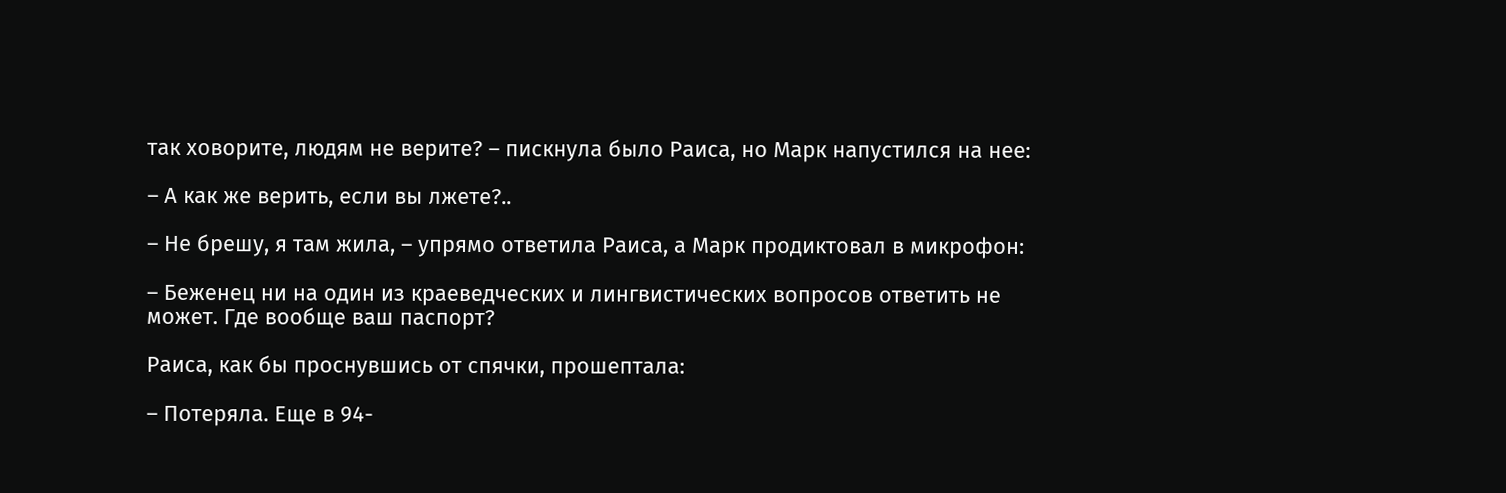так ховорите, людям не верите? – пискнула было Раиса, но Марк напустился на нее:

– А как же верить, если вы лжете?..

– Не брешу, я там жила, – упрямо ответила Раиса, а Марк продиктовал в микрофон:

– Беженец ни на один из краеведческих и лингвистических вопросов ответить не может. Где вообще ваш паспорт?

Раиса, как бы проснувшись от спячки, прошептала:

– Потеряла. Еще в 94-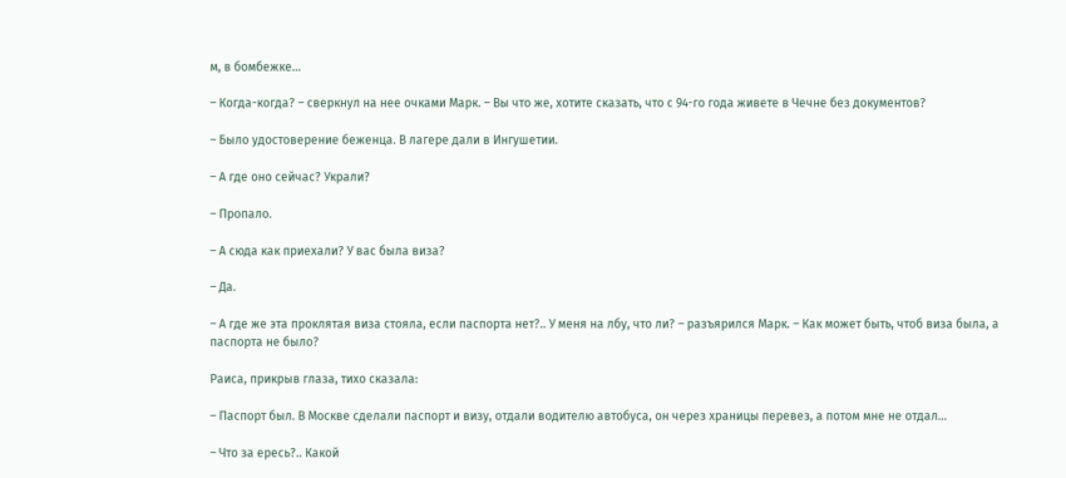м, в бомбежке…

– Когда-когда? – сверкнул на нее очками Марк. – Вы что же, хотите сказать, что с 94-го года живете в Чечне без документов?

– Было удостоверение беженца. В лагере дали в Ингушетии.

– А где оно сейчас? Украли?

– Пропало.

– А сюда как приехали? У вас была виза?

– Да.

– А где же эта проклятая виза стояла, если паспорта нет?.. У меня на лбу, что ли? – разъярился Марк. – Как может быть, чтоб виза была, а паспорта не было?

Раиса, прикрыв глаза, тихо сказала:

– Паспорт был. В Москве сделали паспорт и визу, отдали водителю автобуса, он через храницы перевез, а потом мне не отдал…

– Что за ересь?.. Какой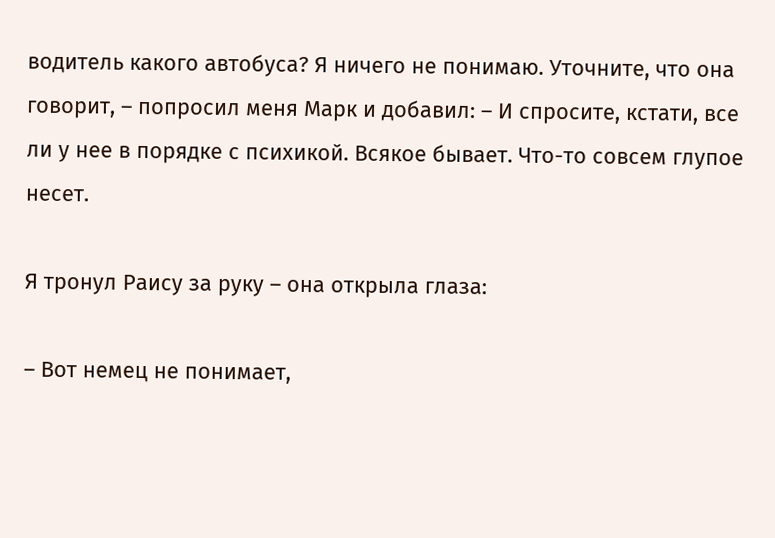водитель какого автобуса? Я ничего не понимаю. Уточните, что она говорит, – попросил меня Марк и добавил: – И спросите, кстати, все ли у нее в порядке с психикой. Всякое бывает. Что-то совсем глупое несет.

Я тронул Раису за руку – она открыла глаза:

– Вот немец не понимает,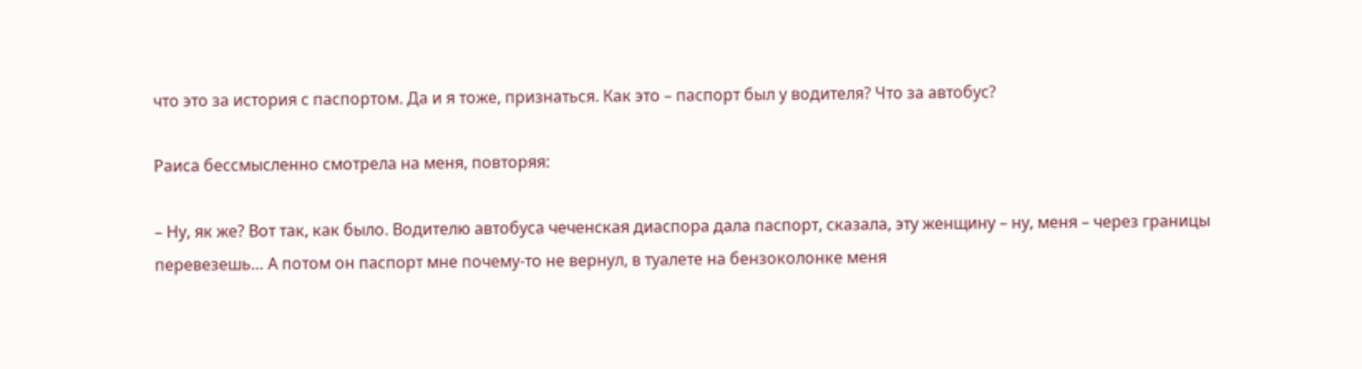что это за история с паспортом. Да и я тоже, признаться. Как это – паспорт был у водителя? Что за автобус?

Раиса бессмысленно смотрела на меня, повторяя:

– Ну, як же? Вот так, как было. Водителю автобуса чеченская диаспора дала паспорт, сказала, эту женщину – ну, меня – через границы перевезешь… А потом он паспорт мне почему-то не вернул, в туалете на бензоколонке меня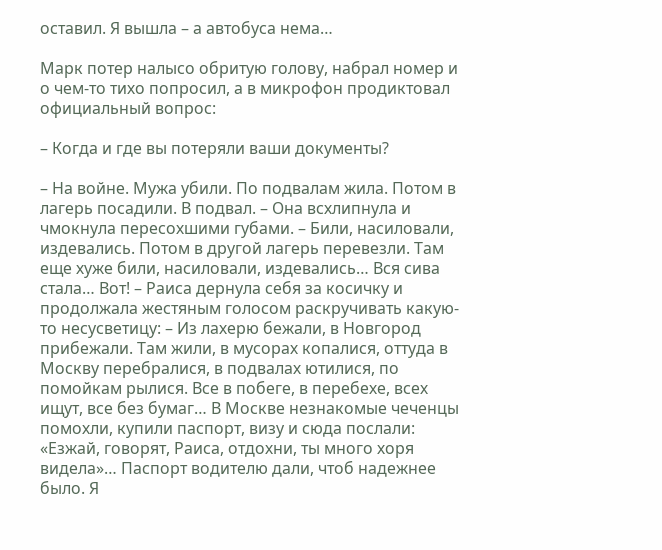оставил. Я вышла – а автобуса нема…

Марк потер налысо обритую голову, набрал номер и о чем-то тихо попросил, а в микрофон продиктовал официальный вопрос:

– Когда и где вы потеряли ваши документы?

– На войне. Мужа убили. По подвалам жила. Потом в лагерь посадили. В подвал. – Она всхлипнула и чмокнула пересохшими губами. – Били, насиловали, издевались. Потом в другой лагерь перевезли. Там еще хуже били, насиловали, издевались… Вся сива стала… Вот! – Раиса дернула себя за косичку и продолжала жестяным голосом раскручивать какую-то несусветицу: – Из лахерю бежали, в Новгород прибежали. Там жили, в мусорах копалися, оттуда в Москву перебралися, в подвалах ютилися, по помойкам рылися. Все в побеге, в перебехе, всех ищут, все без бумаг… В Москве незнакомые чеченцы помохли, купили паспорт, визу и сюда послали: «Езжай, говорят, Раиса, отдохни, ты много хоря видела»… Паспорт водителю дали, чтоб надежнее было. Я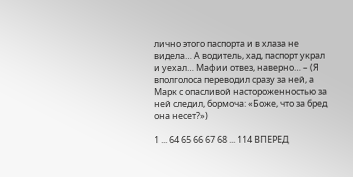лично этого паспорта и в хлаза не видела… А водитель, хад, паспорт украл и уехал… Мафии отвез, наверно… – (Я вполголоса переводил сразу за ней, а Марк с опасливой настороженностью за ней следил, бормоча: «Боже, что за бред она несет?»)

1 ... 64 65 66 67 68 ... 114 ВПЕРЕД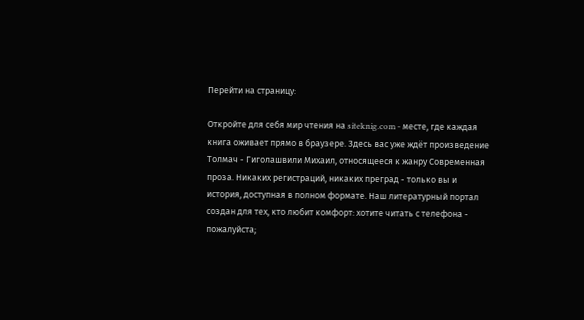Перейти на страницу:

Откройте для себя мир чтения на siteknig.com - месте, где каждая книга оживает прямо в браузере. Здесь вас уже ждёт произведение Толмач - Гиголашвили Михаил, относящееся к жанру Современная проза. Никаких регистраций, никаких преград - только вы и история, доступная в полном формате. Наш литературный портал создан для тех, кто любит комфорт: хотите читать с телефона - пожалуйста;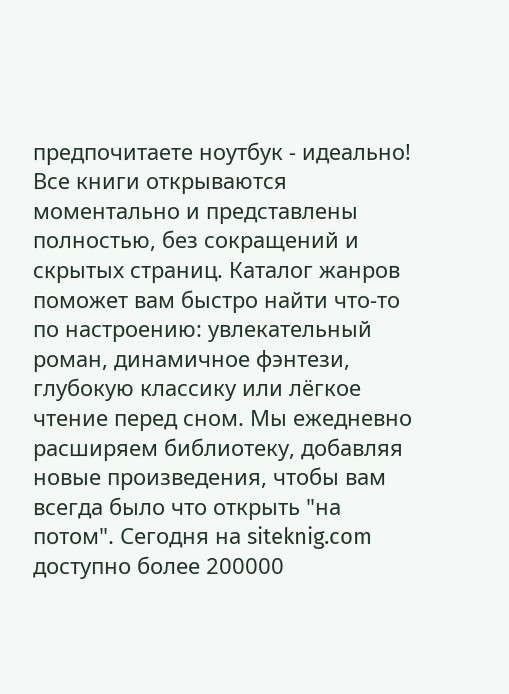предпочитаете ноутбук - идеально! Все книги открываются моментально и представлены полностью, без сокращений и скрытых страниц. Каталог жанров поможет вам быстро найти что-то по настроению: увлекательный роман, динамичное фэнтези, глубокую классику или лёгкое чтение перед сном. Мы ежедневно расширяем библиотеку, добавляя новые произведения, чтобы вам всегда было что открыть "на потом". Сегодня на siteknig.com доступно более 200000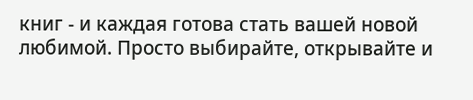книг - и каждая готова стать вашей новой любимой. Просто выбирайте, открывайте и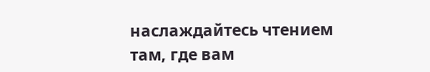наслаждайтесь чтением там, где вам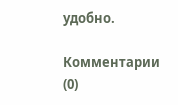удобно.

Комментарии (0)